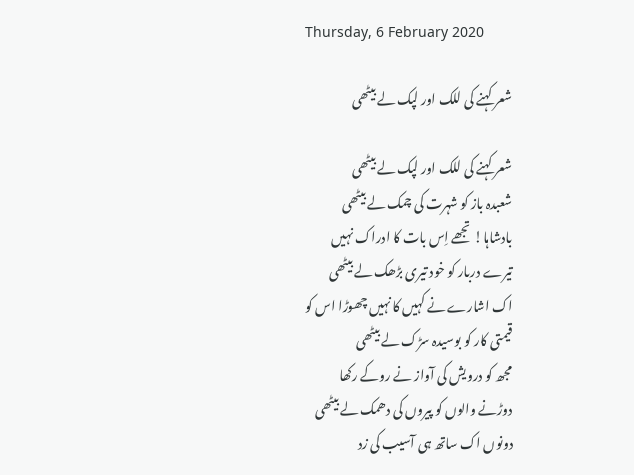Thursday, 6 February 2020

شعر کہنے کی للک اور لپک لے بیٹھی

شعر کہنے کی للک اور لپک لے بیٹھی
شعبدہ باز کو شہرت کی چمک لے بیٹھی
بادشاہا! تجھے اِس بات کا ادراک نہيں
تیرے دربار کو خود تیری بڑھک لے بیٹھی
اک اشارے نے کہیں کا نہيں چھوڑا اس کو
قیمتی کار کو بوسیدہ سڑک لے بیٹھی
مجھ کو درویش کی آواز نے روکے رکھا
دوڑنے والوں کو پیروں کی دھمک لے بیٹھی
دونوں اک ساتھ ہی آسیب کی زد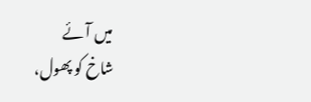میں آئے
شاخ کو پھول،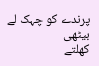پرندے کو چہک لے بیٹھی
کھلتے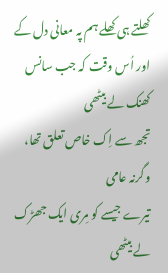کھلتے ہی کھلے ہم پہ معانی دل کے
اور اُس وقت کہ جب سانس کھنک لے بیٹھی
تجھ سے اِک خاص تعلق تھا، وگرنہ عامی
تیرے جیسے کو مِری ایک جھڑک لے بیٹھی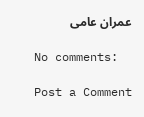عمران عامی

No comments:

Post a Comment